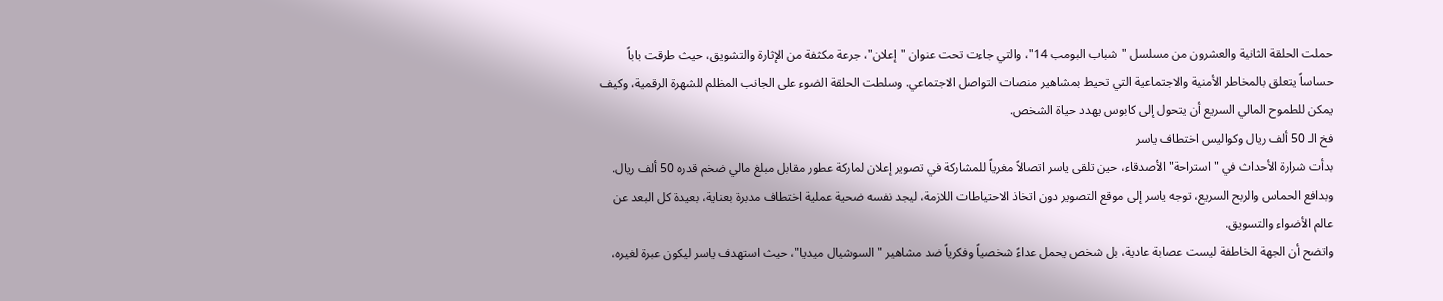حملت الحلقة الثانية والعشرون من مسلسل "شباب البومب 14"، والتي جاءت تحت عنوان "إعلان"، جرعة مكثفة من الإثارة والتشويق، حيث طرقت باباً حساساً يتعلق بالمخاطر الأمنية والاجتماعية التي تحيط بمشاهير منصات التواصل الاجتماعي. وسلطت الحلقة الضوء على الجانب المظلم للشهرة الرقمية، وكيف يمكن للطموح المالي السريع أن يتحول إلى كابوس يهدد حياة الشخص.
فخ الـ 50 ألف ريال وكواليس اختطاف ياسر
بدأت شرارة الأحداث في "استراحة" الأصدقاء، حين تلقى ياسر اتصالاً مغرياً للمشاركة في تصوير إعلان لماركة عطور مقابل مبلغ مالي ضخم قدره 50 ألف ريال. وبدافع الحماس والربح السريع، توجه ياسر إلى موقع التصوير دون اتخاذ الاحتياطات اللازمة، ليجد نفسه ضحية عملية اختطاف مدبرة بعناية، بعيدة كل البعد عن عالم الأضواء والتسويق.
واتضح أن الجهة الخاطفة ليست عصابة عادية، بل شخص يحمل عداءً شخصياً وفكرياً ضد مشاهير "السوشيال ميديا"، حيث استهدف ياسر ليكون عبرة لغيره،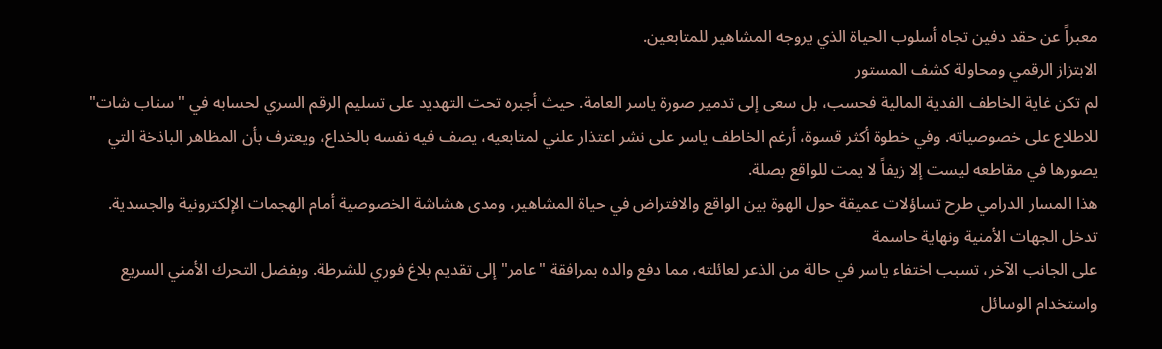معبراً عن حقد دفين تجاه أسلوب الحياة الذي يروجه المشاهير للمتابعين.
الابتزاز الرقمي ومحاولة كشف المستور
لم تكن غاية الخاطف الفدية المالية فحسب، بل سعى إلى تدمير صورة ياسر العامة. حيث أجبره تحت التهديد على تسليم الرقم السري لحسابه في "سناب شات" للاطلاع على خصوصياته. وفي خطوة أكثر قسوة، أرغم الخاطف ياسر على نشر اعتذار علني لمتابعيه، يصف فيه نفسه بالخداع، ويعترف بأن المظاهر الباذخة التي يصورها في مقاطعه ليست إلا زيفاً لا يمت للواقع بصلة.
هذا المسار الدرامي طرح تساؤلات عميقة حول الهوة بين الواقع والافتراض في حياة المشاهير، ومدى هشاشة الخصوصية أمام الهجمات الإلكترونية والجسدية.
تدخل الجهات الأمنية ونهاية حاسمة
على الجانب الآخر، تسبب اختفاء ياسر في حالة من الذعر لعائلته، مما دفع والده بمرافقة "عامر" إلى تقديم بلاغ فوري للشرطة. وبفضل التحرك الأمني السريع واستخدام الوسائل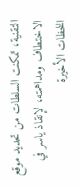التقنية، تمكنت السلطات من تحديد موقع الاختطاف ومداهمته، لإنقاذ ياسر في اللحظات الأخيرة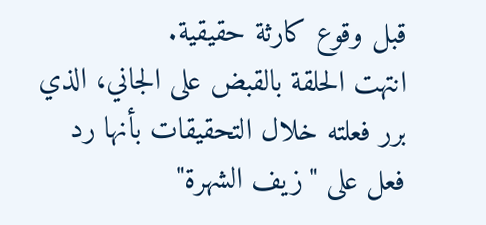قبل وقوع كارثة حقيقية.
انتهت الحلقة بالقبض على الجاني، الذي برر فعلته خلال التحقيقات بأنها رد فعل على "زيف الشهرة"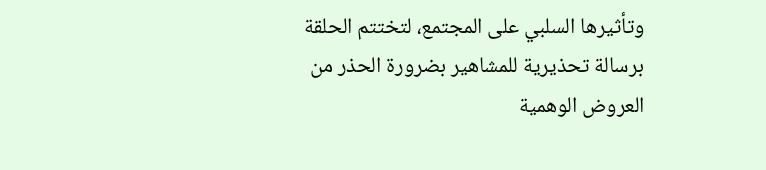وتأثيرها السلبي على المجتمع، لتختتم الحلقة برسالة تحذيرية للمشاهير بضرورة الحذر من العروض الوهمية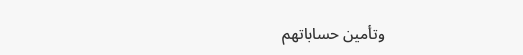وتأمين حساباتهم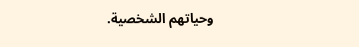وحياتهم الشخصية.